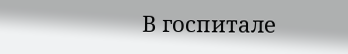В госпитале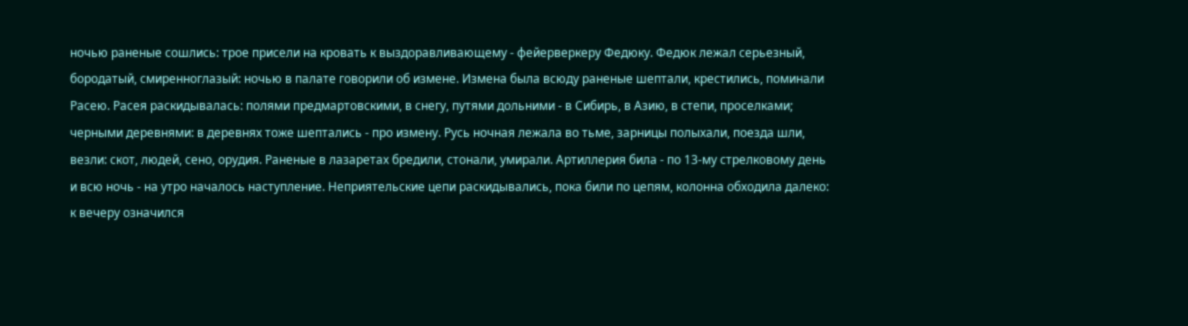ночью раненые сошлись: трое присели на кровать к выздоравливающему - фейерверкеру Федюку. Федюк лежал серьезный, бородатый, смиренноглазый: ночью в палате говорили об измене. Измена была всюду раненые шептали, крестились, поминали Расею. Расея раскидывалась: полями предмартовскими, в снегу, путями дольними - в Сибирь, в Азию, в степи, проселками; черными деревнями: в деревнях тоже шептались - про измену. Русь ночная лежала во тьме, зарницы полыхали, поезда шли, везли: скот, людей, сено, орудия. Раненые в лазаретах бредили, стонали, умирали. Артиллерия била - по 13-му стрелковому день и всю ночь - на утро началось наступление. Неприятельские цепи раскидывались, пока били по цепям, колонна обходила далеко: к вечеру означился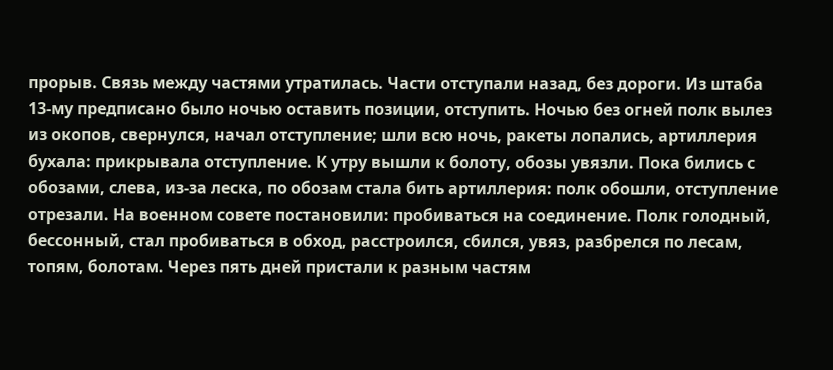прорыв. Связь между частями утратилась. Части отступали назад, без дороги. Из штаба 13-му предписано было ночью оставить позиции, отступить. Ночью без огней полк вылез из окопов, свернулся, начал отступление; шли всю ночь, ракеты лопались, артиллерия бухала: прикрывала отступление. К утру вышли к болоту, обозы увязли. Пока бились с обозами, слева, из-за леска, по обозам стала бить артиллерия: полк обошли, отступление отрезали. На военном совете постановили: пробиваться на соединение. Полк голодный, бессонный, стал пробиваться в обход, расстроился, сбился, увяз, разбрелся по лесам, топям, болотам. Через пять дней пристали к разным частям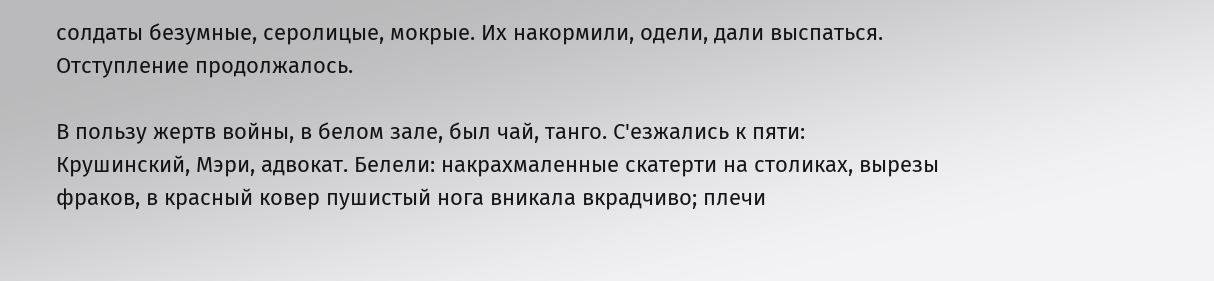солдаты безумные, серолицые, мокрые. Их накормили, одели, дали выспаться. Отступление продолжалось.

В пользу жертв войны, в белом зале, был чай, танго. С'езжались к пяти: Крушинский, Мэри, адвокат. Белели: накрахмаленные скатерти на столиках, вырезы фраков, в красный ковер пушистый нога вникала вкрадчиво; плечи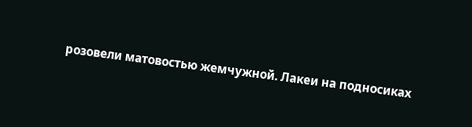розовели матовостью жемчужной. Лакеи на подносиках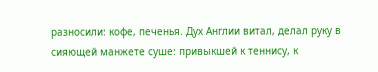разносили: кофе, печенья. Дух Англии витал, делал руку в сияющей манжете суше: привыкшей к теннису, к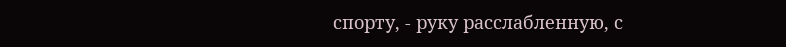спорту, - руку расслабленную, с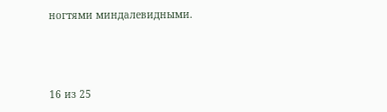ногтями миндалевидными.



16 из 25